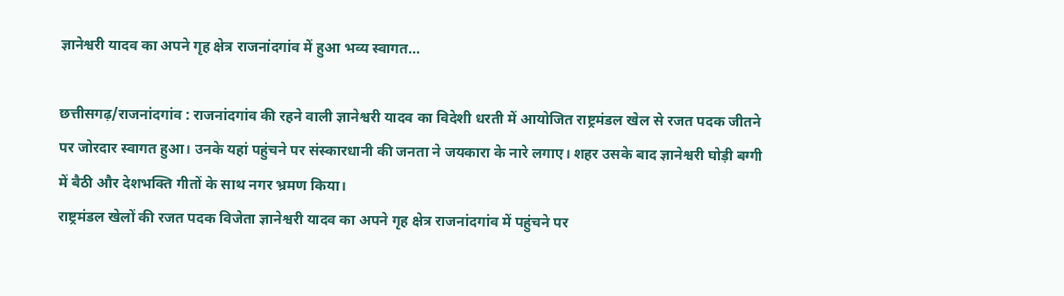ज्ञानेश्वरी यादव का अपने गृह क्षेत्र राजनांदगांव में हुआ भव्य स्वागत…

छत्तीसगढ़/राजनांदगांव : राजनांदगांव की रहने वाली ज्ञानेश्वरी यादव का विदेशी धरती में आयोजित राष्ट्रमंडल खेल से रजत पदक जीतने पर जोरदार स्वागत हुआ। उनके यहां पहुंचने पर संस्कारधानी की जनता ने जयकारा के नारे लगाए। शहर उसके बाद ज्ञानेश्वरी घोड़ी बग्गी में बैठी और देशभक्ति गीतों के साथ नगर भ्रमण किया।
राष्ट्रमंडल खेलों की रजत पदक विजेता ज्ञानेश्वरी यादव का अपने गृह क्षेत्र राजनांदगांव में पहुंचने पर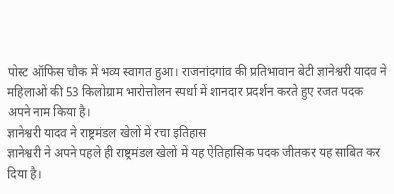पोस्ट ऑफिस चौक में भव्य स्वागत हुआ। राजनांदगांव की प्रतिभावान बेटी ज्ञानेश्वरी यादव ने महिलाओं की 53 किलोग्राम भारोत्तोलन स्पर्धा में शानदार प्रदर्शन करते हुए रजत पदक अपने नाम किया है।
ज्ञानेश्वरी यादव ने राष्ट्रमंडल खेलों में रचा इतिहास
ज्ञानेश्वरी ने अपने पहले ही राष्ट्रमंडल खेलों में यह ऐतिहासिक पदक जीतकर यह साबित कर दिया है।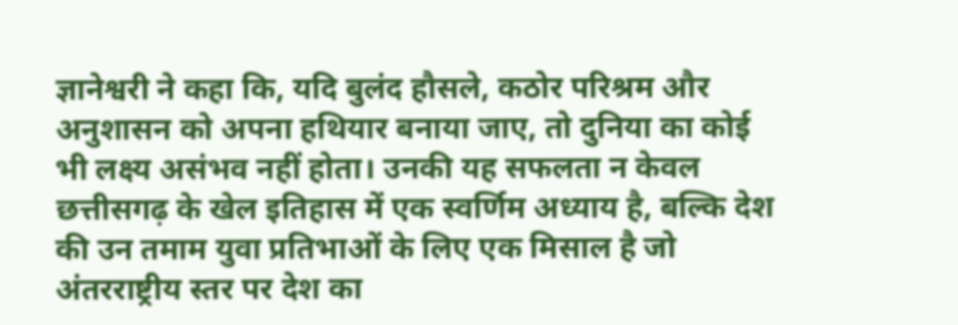ज्ञानेश्वरी ने कहा कि, यदि बुलंद हौसले, कठोर परिश्रम और अनुशासन को अपना हथियार बनाया जाए, तो दुनिया का कोई भी लक्ष्य असंभव नहीं होता। उनकी यह सफलता न केवल छत्तीसगढ़ के खेल इतिहास में एक स्वर्णिम अध्याय है, बल्कि देश की उन तमाम युवा प्रतिभाओं के लिए एक मिसाल है जो अंतरराष्ट्रीय स्तर पर देश का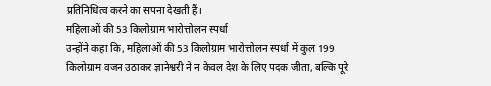प्रतिनिधित्व करने का सपना देखती हैं।
महिलाओं की 53 किलोग्राम भारोत्तोलन स्पर्धा
उन्होंने कहा कि, महिलाओं की 53 किलोग्राम भारोत्तोलन स्पर्धा में कुल 199 किलोग्राम वजन उठाकर ज्ञानेश्वरी ने न केवल देश के लिए पदक जीता, बल्कि पूरे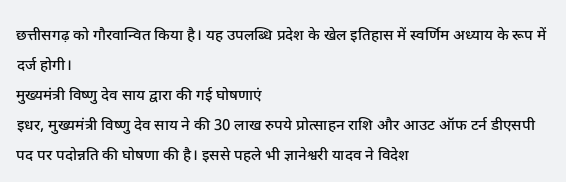छत्तीसगढ़ को गौरवान्वित किया है। यह उपलब्धि प्रदेश के खेल इतिहास में स्वर्णिम अध्याय के रूप में दर्ज होगी।
मुख्यमंत्री विष्णु देव साय द्वारा की गई घोषणाएं
इधर, मुख्यमंत्री विष्णु देव साय ने की 30 लाख रुपये प्रोत्साहन राशि और आउट ऑफ टर्न डीएसपी पद पर पदोन्नति की घोषणा की है। इससे पहले भी ज्ञानेश्वरी यादव ने विदेश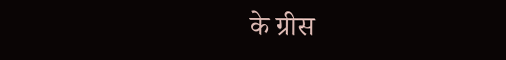के ग्रीस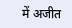में अजीत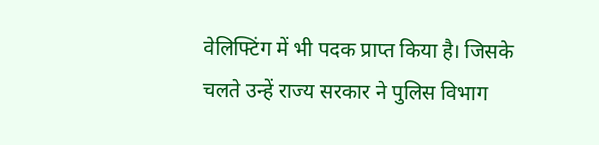वेलिफ्टिंग में भी पदक प्राप्त किया है। जिसके चलते उन्हें राज्य सरकार ने पुलिस विभाग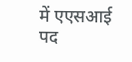में एएसआई पद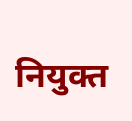नियुक्त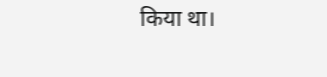किया था।